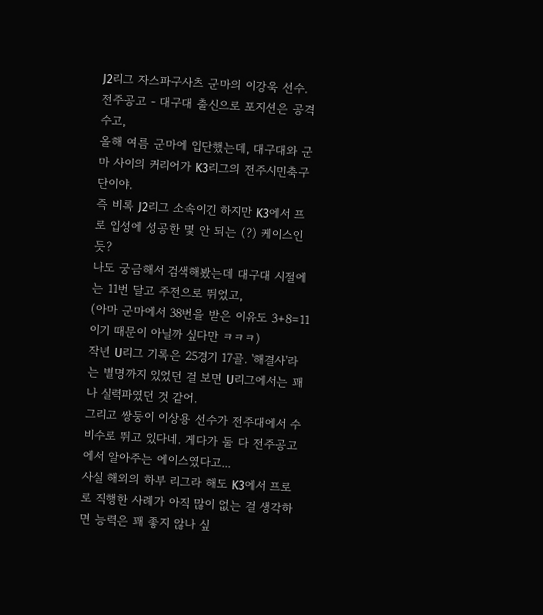J2리그 자스파구사츠 군마의 이강욱 선수.
전주공고 - 대구대 출신으로 포지션은 공격수고,
올해 여름 군마에 입단했는데, 대구대와 군마 사이의 커리어가 K3리그의 전주시민축구단이야.
즉 비록 J2리그 소속이긴 하지만 K3에서 프로 입성에 성공한 몇 안 되는 (?) 케이스인 듯?
나도 궁금해서 검색해봤는데 대구대 시절에는 11번 달고 주전으로 뛰었고,
(아마 군마에서 38번을 받은 이유도 3+8=11이기 때문이 아닐까 싶다만 ㅋㅋㅋ)
작년 U리그 기록은 25경기 17골. '해결사'라는 별명까지 있었던 걸 보면 U리그에서는 꽤나 실력파였던 것 같어.
그리고 쌍둥이 이상용 선수가 전주대에서 수비수로 뛰고 있다네. 게다가 둘 다 전주공고에서 알아주는 에이스였다고...
사실 해외의 하부 리그라 해도 K3에서 프로로 직행한 사례가 아직 많이 없는 걸 생각하면 능력은 꽤 좋지 않나 싶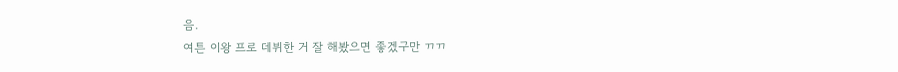음.
여튼 이왕 프로 데뷔한 거 잘 해봤으면 좋겠구만 ㄲㄲ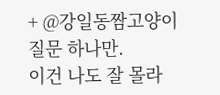+ @강일동짬고양이 질문 하나만.
이건 나도 잘 몰라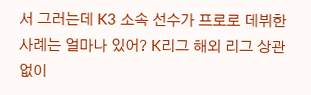서 그러는데 K3 소속 선수가 프로로 데뷔한 사례는 얼마나 있어? K리그 해외 리그 상관없이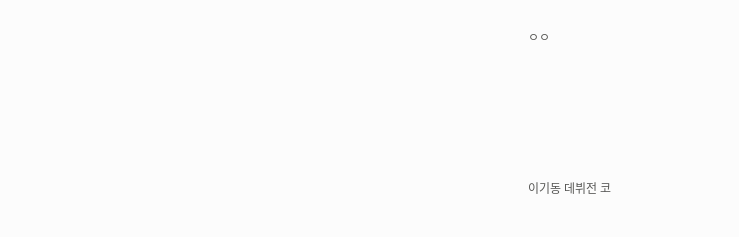ㅇㅇ









이기동 데뷔전 코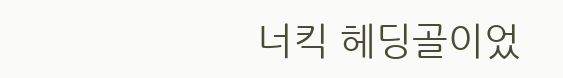너킥 헤딩골이었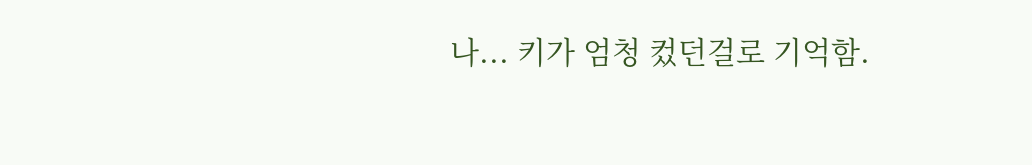나... 키가 엄청 컸던걸로 기억함.